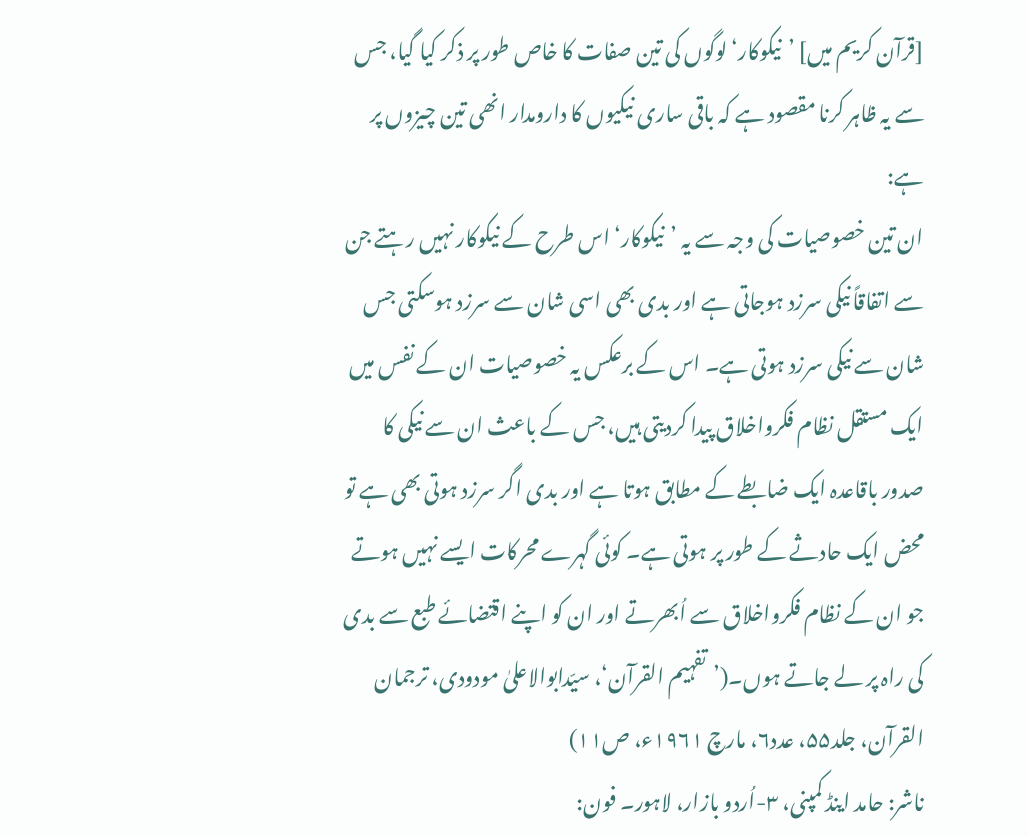[قرآن کریم میں] ’نیکوکار‘ لوگوں کی تین صفات کا خاص طور پر ذکر کیا گیا، جس سے یہ ظاہر کرنا مقصود ہے کہ باقی ساری نیکیوں کا دارومدار انھی تین چیزوں پر ہے:
ان تین خصوصیات کی وجہ سے یہ ’نیکوکار‘ اس طرح کے نیکوکار نہیں رہتے جن سے اتفاقاً نیکی سرزد ہوجاتی ہے اور بدی بھی اسی شان سے سرزد ہوسکتی جس شان سے نیکی سرزد ہوتی ہے۔ اس کے برعکس یہ خصوصیات ان کے نفس میں ایک مستقل نظام فکرواخلاق پیدا کردیتی ہیں، جس کے باعث ان سے نیکی کا صدور باقاعدہ ایک ضابطے کے مطابق ہوتا ہے اور بدی اگر سرزد ہوتی بھی ہے تو محض ایک حادثے کے طور پر ہوتی ہے۔ کوئی گہرے محرکات ایسے نہیں ہوتے جو ان کے نظام فکرواخلاق سے اُبھرتے اور ان کو اپنے اقتضائے طبع سے بدی کی راہ پر لے جاتے ہوں۔(’تفہیم القرآن‘، سیّدابوالاعلیٰ مودودی، ترجمان القرآن، جلد۵۵، عدد۶، مارچ ۱۹۶۱ء، ص۱۱)
ناشر: حامد اینڈ کمپنی، ۳-اُردو بازار، لاہور۔ فون: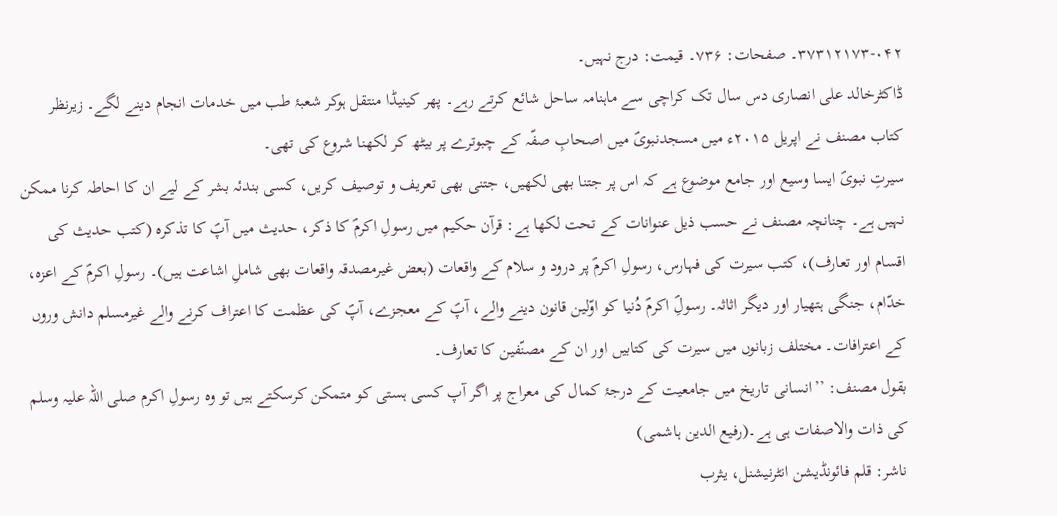۳۷۳۱۲۱۷۳-۰۴۲۔ صفحات: ۷۳۶۔ قیمت: درج نہیں۔
ڈاکٹرخالد علی انصاری دس سال تک کراچی سے ماہنامہ ساحل شائع کرتے رہے۔ پھر کینیڈا منتقل ہوکر شعبۂ طب میں خدمات انجام دینے لگے۔ زیرنظر کتاب مصنف نے اپریل ۲۰۱۵ء میں مسجدنبویؐ میں اصحابِ صفّہ کے چبوترے پر بیٹھ کر لکھنا شروع کی تھی۔
سیرتِ نبویؐ ایسا وسیع اور جامع موضوع ہے کہ اس پر جتنا بھی لکھیں، جتنی بھی تعریف و توصیف کریں، کسی بندئہ بشر کے لیے ان کا احاطہ کرنا ممکن نہیں ہے۔ چنانچہ مصنف نے حسب ذیل عنوانات کے تحت لکھا ہے: قرآن حکیم میں رسولِ اکرمؐ کا ذکر، حدیث میں آپؐ کا تذکرہ (کتب حدیث کی اقسام اور تعارف)، کتب سیرت کی فہارس، رسولِ اکرمؐ پر درود و سلام کے واقعات (بعض غیرمصدقہ واقعات بھی شاملِ اشاعت ہیں)۔ رسولِ اکرمؐ کے اعزہ، خدّام، جنگی ہتھیار اور دیگر اثاثہ۔ رسولِؐ اکرمؐ دُنیا کو اوّلین قانون دینے والے، آپؐ کے معجزے، آپؐ کی عظمت کا اعتراف کرنے والے غیرمسلم دانش وروں کے اعترافات۔ مختلف زبانوں میں سیرت کی کتابیں اور ان کے مصنّفین کا تعارف۔
بقول مصنف: ’’انسانی تاریخ میں جامعیت کے درجۂ کمال کی معراج پر اگر آپ کسی ہستی کو متمکن کرسکتے ہیں تو وہ رسولِ اکرم صلی اللہ علیہ وسلم کی ذات والاصفات ہی ہے۔(رفیع الدین ہاشمی)
ناشر: قلم فائونڈیشن انٹرنیشنل، یثرب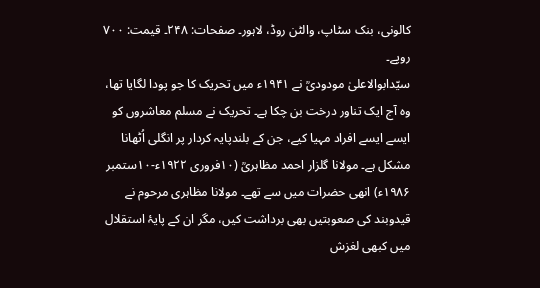کالونی، بنک سٹاپ، والٹن روڈ، لاہور۔ صفحات: ۲۴۸۔ قیمت: ۷۰۰ روپے۔
سیّدابوالاعلیٰ مودودیؒ نے ۱۹۴۱ء میں تحریک کا جو پودا لگایا تھا، وہ آج ایک تناور درخت بن چکا ہے۔ تحریک نے مسلم معاشروں کو ایسے ایسے افراد مہیا کیے، جن کے بلندپایہ کردار پر انگلی اُٹھانا مشکل ہے۔ مولانا گلزار احمد مظاہریؒ (۱۰فروری ۱۹۲۲ء-۱۰ستمبر ۱۹۸۶ء) انھی حضرات میں سے تھے۔ مولانا مظاہری مرحوم نے قیدوبند کی صعوبتیں بھی برداشت کیں، مگر ان کے پایۂ استقلال میں کبھی لغزش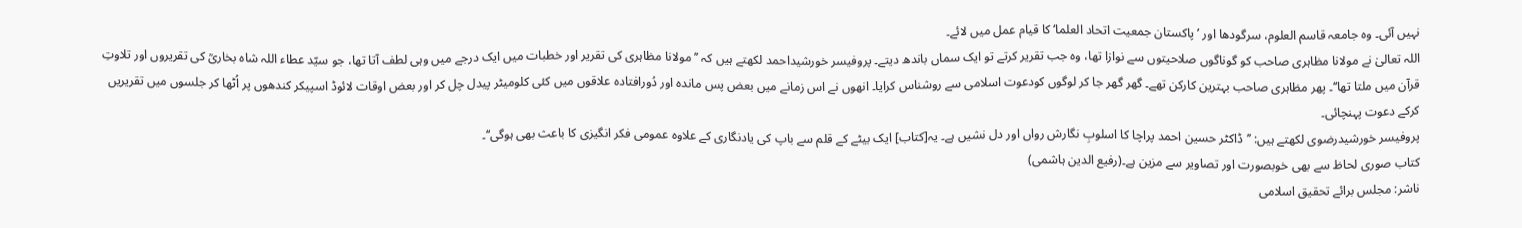نہیں آئی۔ وہ جامعہ قاسم العلوم، سرگودھا اور ’پاکستان جمعیت اتحاد العلما‘ کا قیام عمل میں لائے۔
اللہ تعالیٰ نے مولانا مظاہری صاحب کو گوناگوں صلاحیتوں سے نوازا تھا، وہ جب تقریر کرتے تو ایک سماں باندھ دیتے۔ پروفیسر خورشیداحمد لکھتے ہیں کہ ’’مولانا مظاہری کی تقریر اور خطبات میں ایک درجے میں وہی لطف آتا تھا، جو سیّد عطاء اللہ شاہ بخاریؒ کی تقریروں اور تلاوتِ قرآن میں ملتا تھا‘‘۔ پھر مظاہری صاحب بہترین کارکن تھے۔ گھر گھر جا کر لوگوں کودعوت اسلامی سے روشناس کرایا۔ انھوں نے اس زمانے میں بعض پس ماندہ اور دُورافتادہ علاقوں میں کئی کلومیٹر پیدل چل کر اور بعض اوقات لائوڈ اسپیکر کندھوں پر اُٹھا کر جلسوں میں تقریریں کرکے دعوت پہنچائی۔
پروفیسر خورشیدرضوی لکھتے ہیں: ’’ڈاکٹر حسین احمد پراچا کا اسلوبِ نگارش رواں اور دل نشیں ہے۔ یہ[کتاب] ایک بیٹے کے قلم سے باپ کی یادنگاری کے علاوہ عمومی فکر انگیزی کا باعث بھی ہوگی‘‘۔
کتاب صوری لحاظ سے بھی خوبصورت اور تصاویر سے مزین ہے۔(رفیع الدین ہاشمی)
ناشر: مجلس برائے تحقیق اسلامی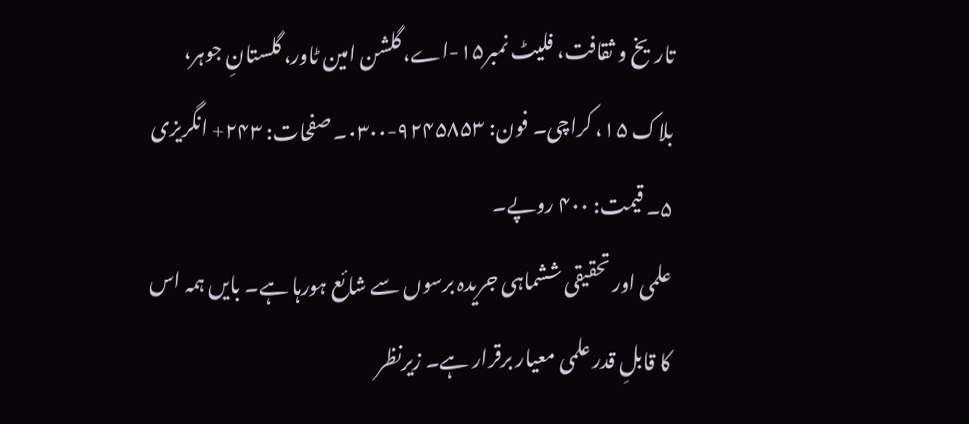تاریخ و ثقافت، فلیٹ نمبر۱۵-اے، گلشن امین ٹاور، گلستانِ جوہر، بلاک ۱۵، کراچی۔ فون: ۹۲۴۵۸۵۳-۰۳۰۰۔ صفحات: ۲۴۳+ انگریزی ۵۔ قیمت: ۴۰۰ روپے۔
علمی اور تحقیقی ششماہی جریدہ برسوں سے شائع ہورہا ہے۔ بایں ہمہ اس کا قابلِ قدر علمی معیار برقرار ہے۔ زیرنظر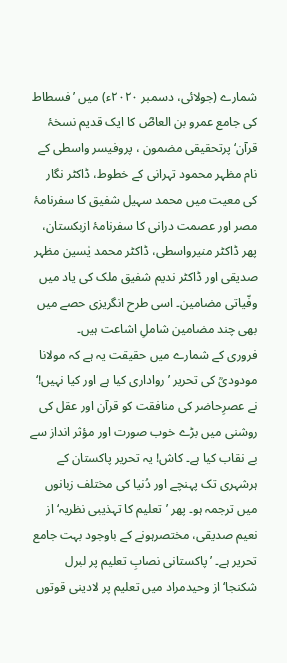شمارے (جولائی، دسمبر ۲۰۲۰ء) میں ’فسطاط کی جامع عمرو بن العاصؓ کا ایک قدیم نسخۂ قرآن‘ پرتحقیقی مضمون ، پروفیسر واسطی کے نام مظہر محمود تہرانی کے خطوط، ڈاکٹر نگار کی معیت میں محمد سہیل شفیق کا سفرنامۂ مصر اور عصمت درانی کا سفرنامۂ ازبکستان، پھر ڈاکٹر منیرواسطی، ڈاکٹر محمد یٰسین مظہر صدیقی اور ڈاکٹر ندیم شفیق ملک کی یاد میں وفّیاتی مضامین۔ اسی طرح انگریزی حصے میں بھی چند مضامین شاملِ اشاعت ہیں۔
فروری کے شمارے میں حقیقت یہ ہے کہ مولانا مودودیؒ کی تحریر ’رواداری کیا ہے اور کیا نہیں!‘ نے عصرِحاضر کی منافقت کو قرآن اور عقل کی روشنی میں بڑے خوب صورت اور مؤثر انداز سے بے نقاب کیا ہے۔ کاش! یہ تحریر پاکستان کے ہرشہری تک پہنچے اور دُنیا کی مختلف زبانوں میں ترجمہ ہو۔ پھر ’تعلیم کا تہذیبی نظریہ‘ از نعیم صدیقی، مختصرہونے کے باوجود بہت جامع تحریر ہے۔ ’پاکستانی نصابِ تعلیم پر لبرل شکنجا‘ از وحیدمراد میں تعلیم پر لادینی قوتوں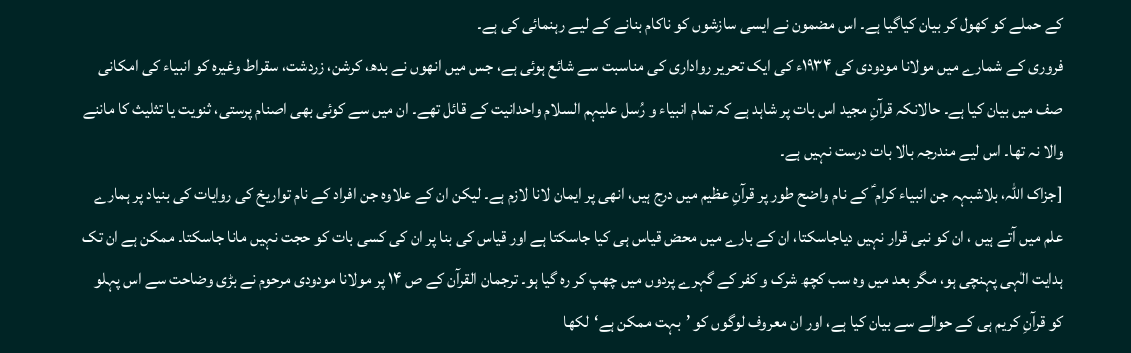کے حملے کو کھول کر بیان کیاگیا ہے۔ اس مضمون نے ایسی سازشوں کو ناکام بنانے کے لیے رہنمائی کی ہے۔
فروری کے شمارے میں مولانا مودودی کی ۱۹۳۴ء کی ایک تحریر رواداری کی مناسبت سے شائع ہوئی ہے، جس میں انھوں نے بدھ، کرشن، زردشت، سقراط وغیرہ کو انبیاء کی امکانی صف میں بیان کیا ہے۔ حالانکہ قرآنِ مجید اس بات پر شاہد ہے کہ تمام انبیاء و رُسل علیہم السلام واحدانیت کے قائل تھے۔ ان میں سے کوئی بھی اصنام پرستی، ثنویت یا تثلیث کا ماننے والا نہ تھا۔ اس لیے مندرجہ بالا بات درست نہیں ہے۔
[جزاک اللہ، بلاشبہہ جن انبیاء کرام ؑ کے نام واضح طور پر قرآنِ عظیم میں درج ہیں، انھی پر ایمان لانا لازم ہے۔ لیکن ان کے علاوہ جن افراد کے نام تواریخ کی روایات کی بنیاد پر ہمارے علم میں آتے ہیں ، ان کو نبی قرار نہیں دیاجاسکتا، ان کے بارے میں محض قیاس ہی کیا جاسکتا ہے اور قیاس کی بنا پر ان کی کسی بات کو حجت نہیں مانا جاسکتا۔ ممکن ہے ان تک ہدایت الٰہی پہنچی ہو، مگر بعد میں وہ سب کچھ شرک و کفر کے گہرے پردوں میں چھپ کر رہ گیا ہو۔ ترجمان القرآن کے ص ۱۴ پر مولانا مودودی مرحوم نے بڑی وضاحت سے اس پہلو کو قرآنِ کریم ہی کے حوالے سے بیان کیا ہے، اور ان معروف لوگوں کو ’بہت ممکن ہے‘لکھا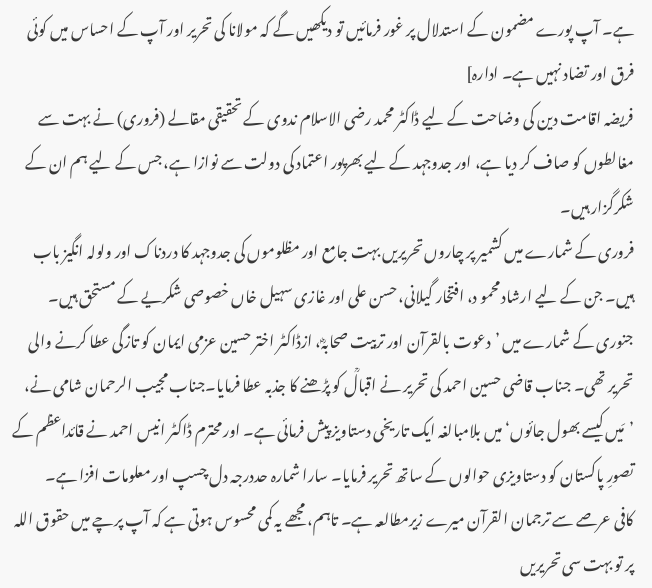ہے۔ آپ پورے مضمون کے استدلال پر غور فرمائیں تو دیکھیں گے کہ مولانا کی تحریر اور آپ کے احساس میں کوئی فرق اور تضاد نہیں ہے۔ ادارہ]
فریضہ اقامت دین کی وضاحت کے لیے ڈاکٹر محمد رضی الاسلام ندوی کے تحقیقی مقالے (فروری) نے بہت سے مغالطوں کو صاف کر دیا ہے، اور جدوجہد کے لیے بھرپور اعتماد کی دولت سے نوازا ہے، جس کے لیے ہم ان کے شکرگزار ہیں۔
فروری کے شمارے میں کشمیر پر چاروں تحریریں بہت جامع اور مظلوموں کی جدوجہد کا دردناک اور ولولہ انگیز باب ہیں۔ جن کے لیے ارشاد محمو د، افتخار گیلانی، حسن علی اور غازی سہیل خاں خصوصی شکریے کے مستحق ہیں۔
جنوری کے شمارے میں ’دعوت بالقرآن اور تربیت صحابہؓ، ازڈاکٹر اختر حسین عزمی ایمان کو تازگی عطا کرنے والی تحریر تھی۔ جناب قاضی حسین احمد کی تحریر نے اقبالؒ کو پڑھنے کا جذبہ عطا فرمایا۔جناب مجیب الرحمان شامی نے، ’مَیں کیسے بھول جائوں‘ میں بلامبالغہ ایک تاریخی دستاویز پیش فرمائی ہے۔ اور محترم ڈاکٹر انیس احمد نے قائداعظم کے تصورِ پاکستان کو دستاویزی حوالوں کے ساتھ تحریر فرمایا۔ سارا شمارہ حددرجہ دل چسپ اور معلومات افزا ہے۔
کافی عرصے سے ترجمان القرآن میرے زیرمطالعہ ہے۔ تاہم، مجھے یہ کمی محسوس ہوتی ہے کہ آپ پرچے میں حقوق اللہ پر تو بہت سی تحریریں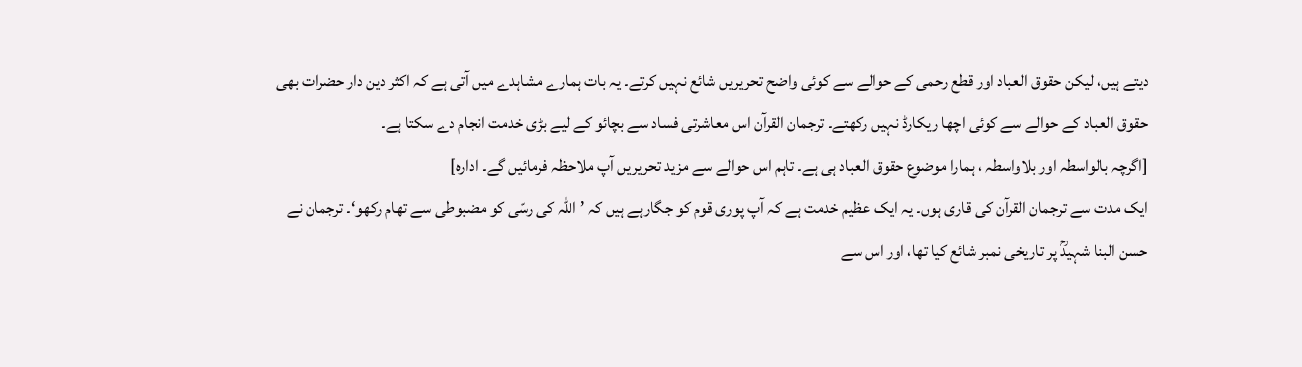دیتے ہیں، لیکن حقوق العباد اور قطع رحمی کے حوالے سے کوئی واضح تحریریں شائع نہیں کرتے۔ یہ بات ہمارے مشاہدے میں آتی ہے کہ اکثر دین دار حضرات بھی حقوق العباد کے حوالے سے کوئی اچھا ریکارڈ نہیں رکھتے۔ ترجمان القرآن اس معاشرتی فساد سے بچائو کے لیے بڑی خدمت انجام دے سکتا ہے۔
[اگرچہ بالواسطہ اور بلاواسطہ ، ہمارا موضوع حقوق العباد ہی ہے۔ تاہم اس حوالے سے مزید تحریریں آپ ملاحظہ فرمائیں گے۔ ادارہ]
ایک مدت سے ترجمان القرآن کی قاری ہوں۔ یہ ایک عظیم خدمت ہے کہ آپ پوری قوم کو جگارہے ہیں کہ ’اللہ کی رسّی کو مضبوطی سے تھام رکھو‘۔ ترجمان نے حسن البنا شہیدؒ پر تاریخی نمبر شائع کیا تھا، اور اس سے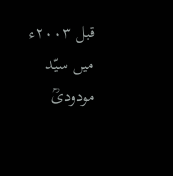قبل ۲۰۰۳ء میں سیّد مودودیؒ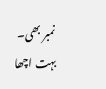نمبر بھی۔ بہت اچھا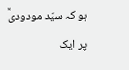ہو کہ سیّد مودودیؒ پر ایک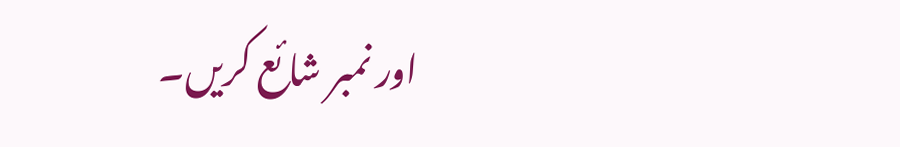اور نمبر شائع کریں۔